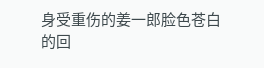身受重伤的姜一郎脸色苍白的回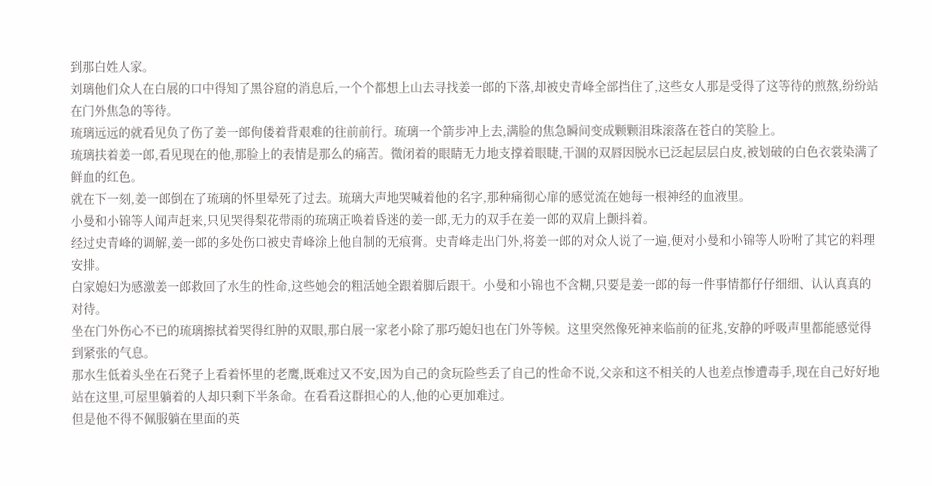到那白姓人家。
刘璃他们众人在白展的口中得知了黑谷窟的消息后,一个个都想上山去寻找姜一郎的下落,却被史青峰全部挡住了,这些女人那是受得了这等待的煎熬,纷纷站在门外焦急的等待。
琉璃远远的就看见负了伤了姜一郎佝偻着背艰难的往前前行。琉璃一个箭步冲上去,满脸的焦急瞬间变成颗颗泪珠滚落在苍白的笑脸上。
琉璃扶着姜一郎,看见现在的他,那脸上的表情是那么的痛苦。微闭着的眼睛无力地支撑着眼睫,干涸的双唇因脱水已泛起层层白皮,被划破的白色衣裳染满了鲜血的红色。
就在下一刻,姜一郎倒在了琉璃的怀里晕死了过去。琉璃大声地哭喊着他的名字,那种痛彻心扉的感觉流在她每一根神经的血液里。
小曼和小锦等人闻声赶来,只见哭得梨花带雨的琉璃正唤着昏迷的姜一郎,无力的双手在姜一郎的双肩上颤抖着。
经过史青峰的调解,姜一郎的多处伤口被史青峰涂上他自制的无痕膏。史青峰走出门外,将姜一郎的对众人说了一遍,便对小曼和小锦等人吩咐了其它的料理安排。
白家媳妇为感激姜一郎救回了水生的性命,这些她会的粗活她全跟着脚后跟干。小曼和小锦也不含糊,只要是姜一郎的每一件事情都仔仔细细、认认真真的对待。
坐在门外伤心不已的琉璃擦拭着哭得红肿的双眼,那白展一家老小除了那巧媳妇也在门外等候。这里突然像死神来临前的征兆,安静的呼吸声里都能感觉得到紧张的气息。
那水生低着头坐在石凳子上看着怀里的老鹰,既难过又不安,因为自己的贪玩险些丢了自己的性命不说,父亲和这不相关的人也差点惨遭毒手,现在自己好好地站在这里,可屋里躺着的人却只剩下半条命。在看看这群担心的人,他的心更加难过。
但是他不得不佩服躺在里面的英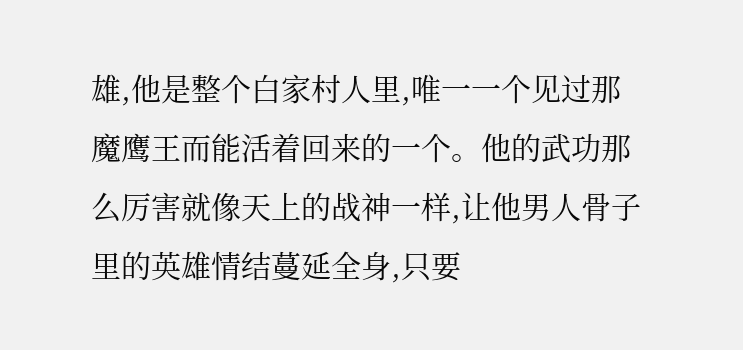雄,他是整个白家村人里,唯一一个见过那魔鹰王而能活着回来的一个。他的武功那么厉害就像天上的战神一样,让他男人骨子里的英雄情结蔓延全身,只要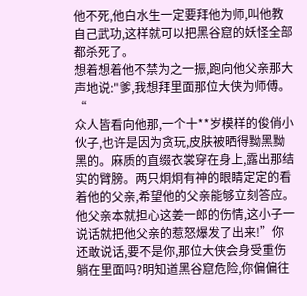他不死,他白水生一定要拜他为师,叫他教自己武功,这样就可以把黑谷窟的妖怪全部都杀死了。
想着想着他不禁为之一振,跑向他父亲那大声地说:"爹,我想拜里面那位大侠为师傅。“
众人皆看向他那,一个十**岁模样的俊俏小伙子,也许是因为贪玩,皮肤被晒得黝黑黝黑的。麻质的直缀衣裳穿在身上,露出那结实的臂膀。两只炯炯有神的眼睛定定的看着他的父亲,希望他的父亲能够立刻答应。
他父亲本就担心这姜一郎的伤情,这小子一说话就把他父亲的惹怒爆发了出来!”你还敢说话,要不是你,那位大侠会身受重伤躺在里面吗?明知道黑谷窟危险,你偏偏往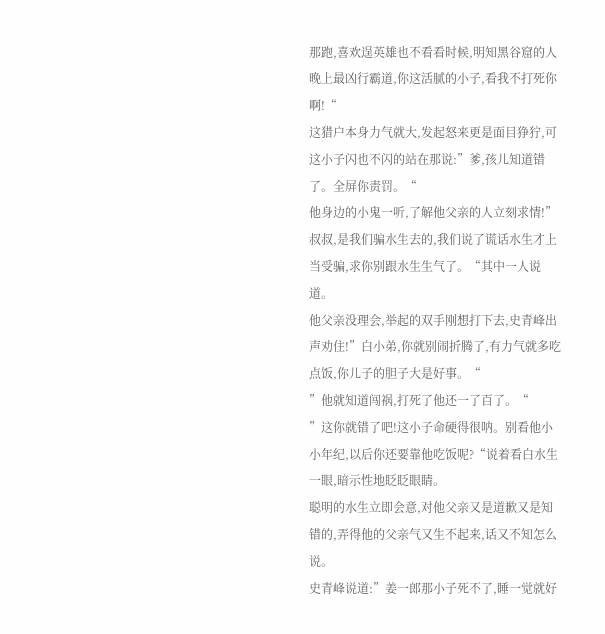那跑,喜欢逞英雄也不看看时候,明知黑谷窟的人晚上最凶行霸道,你这活腻的小子,看我不打死你啊!“
这猎户本身力气就大,发起怒来更是面目狰狞,可这小子闪也不闪的站在那说:”爹,孩儿知道错了。全屏你责罚。“
他身边的小鬼一听,了解他父亲的人立刻求情!”叔叔,是我们骗水生去的,我们说了谎话水生才上当受骗,求你别跟水生生气了。“其中一人说道。
他父亲没理会,举起的双手刚想打下去,史青峰出声劝住!”白小弟,你就别闹折腾了,有力气就多吃点饭,你儿子的胆子大是好事。“
”他就知道闯祸,打死了他还一了百了。“
”这你就错了吧!这小子命硬得很呐。别看他小小年纪,以后你还要靠他吃饭呢?“说着看白水生一眼,暗示性地眨眨眼睛。
聪明的水生立即会意,对他父亲又是道歉又是知错的,弄得他的父亲气又生不起来,话又不知怎么说。
史青峰说道:”姜一郎那小子死不了,睡一觉就好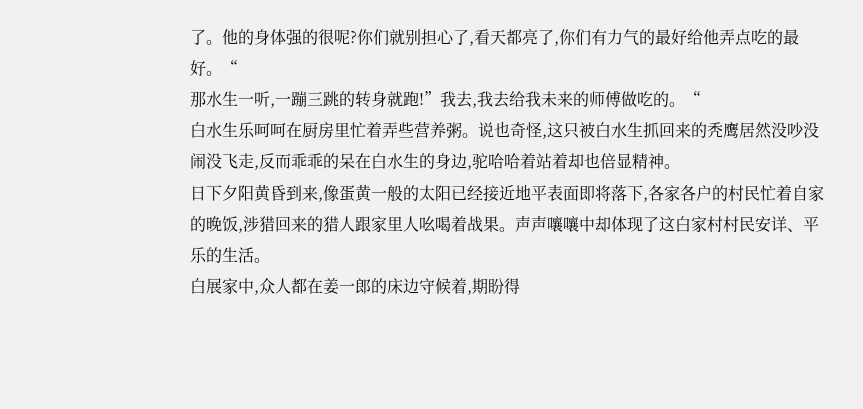了。他的身体强的很呢?你们就别担心了,看天都亮了,你们有力气的最好给他弄点吃的最好。“
那水生一听,一蹦三跳的转身就跑!”我去,我去给我未来的师傅做吃的。“
白水生乐呵呵在厨房里忙着弄些营养粥。说也奇怪,这只被白水生抓回来的秃鹰居然没吵没闹没飞走,反而乖乖的呆在白水生的身边,驼哈哈着站着却也倍显精神。
日下夕阳黄昏到来,像蛋黄一般的太阳已经接近地平表面即将落下,各家各户的村民忙着自家的晚饭,涉猎回来的猎人跟家里人吆喝着战果。声声嚷嚷中却体现了这白家村村民安详、平乐的生活。
白展家中,众人都在姜一郎的床边守候着,期盼得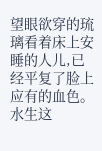望眼欲穿的琉璃看着床上安睡的人儿,已经平复了脸上应有的血色。
水生这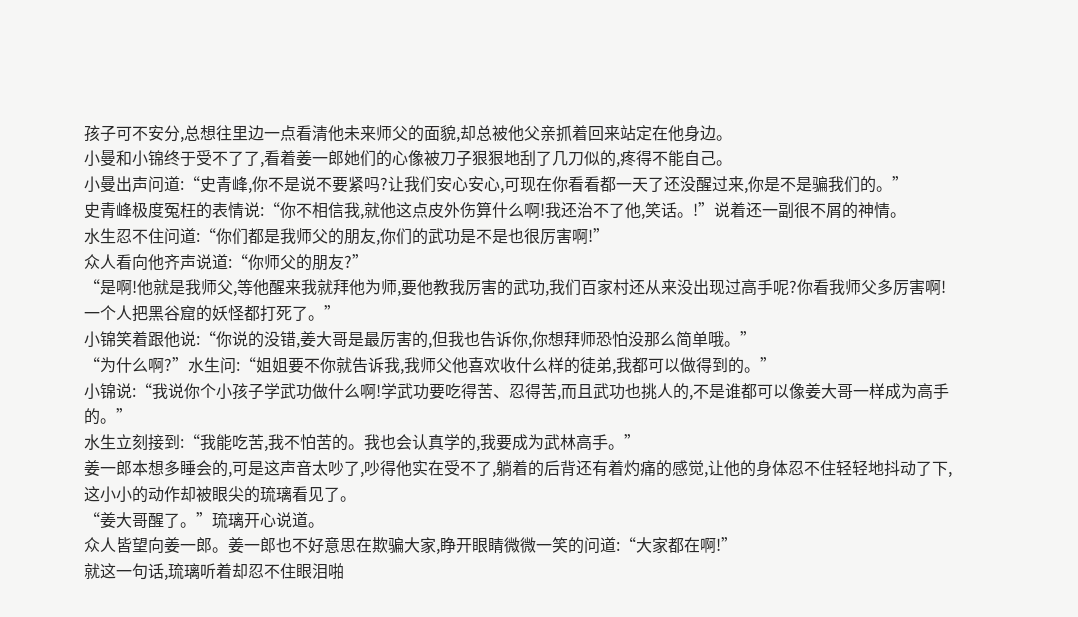孩子可不安分,总想往里边一点看清他未来师父的面貌,却总被他父亲抓着回来站定在他身边。
小曼和小锦终于受不了了,看着姜一郎她们的心像被刀子狠狠地刮了几刀似的,疼得不能自己。
小曼出声问道:“史青峰,你不是说不要紧吗?让我们安心安心,可现在你看看都一天了还没醒过来,你是不是骗我们的。”
史青峰极度冤枉的表情说:“你不相信我,就他这点皮外伤算什么啊!我还治不了他,笑话。!”说着还一副很不屑的神情。
水生忍不住问道:“你们都是我师父的朋友,你们的武功是不是也很厉害啊!”
众人看向他齐声说道:“你师父的朋友?”
“是啊!他就是我师父,等他醒来我就拜他为师,要他教我厉害的武功,我们百家村还从来没出现过高手呢?你看我师父多厉害啊!一个人把黑谷窟的妖怪都打死了。”
小锦笑着跟他说:“你说的没错,姜大哥是最厉害的,但我也告诉你,你想拜师恐怕没那么简单哦。”
“为什么啊?”水生问:“姐姐要不你就告诉我,我师父他喜欢收什么样的徒弟,我都可以做得到的。”
小锦说:“我说你个小孩子学武功做什么啊!学武功要吃得苦、忍得苦,而且武功也挑人的,不是谁都可以像姜大哥一样成为高手的。”
水生立刻接到:“我能吃苦,我不怕苦的。我也会认真学的,我要成为武林高手。”
姜一郎本想多睡会的,可是这声音太吵了,吵得他实在受不了,躺着的后背还有着灼痛的感觉,让他的身体忍不住轻轻地抖动了下,这小小的动作却被眼尖的琉璃看见了。
“姜大哥醒了。”琉璃开心说道。
众人皆望向姜一郎。姜一郎也不好意思在欺骗大家,睁开眼睛微微一笑的问道:“大家都在啊!”
就这一句话,琉璃听着却忍不住眼泪啪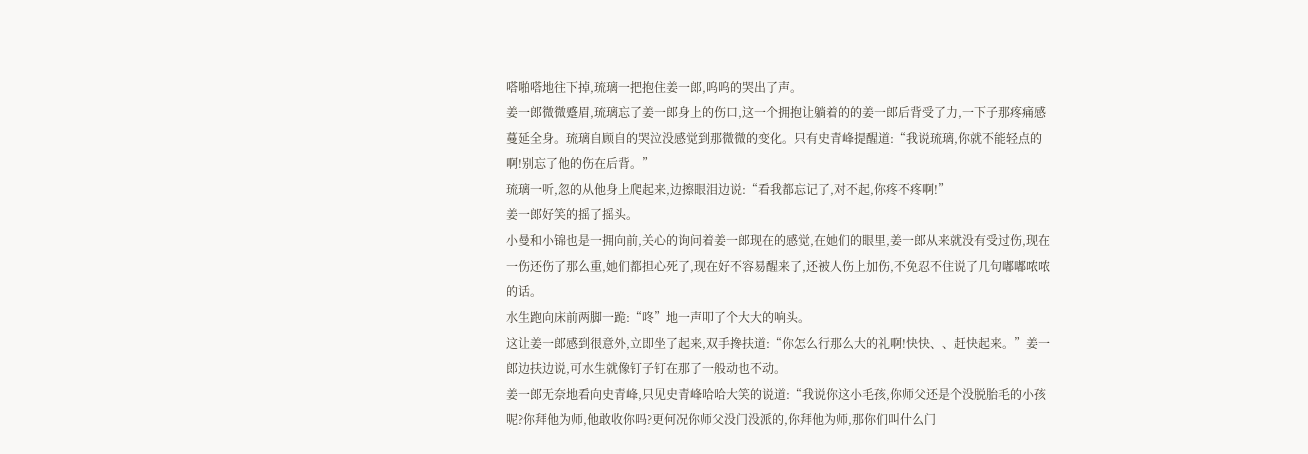嗒啪嗒地往下掉,琉璃一把抱住姜一郎,呜呜的哭出了声。
姜一郎微微蹙眉,琉璃忘了姜一郎身上的伤口,这一个拥抱让躺着的的姜一郎后背受了力,一下子那疼痛感蔓延全身。琉璃自顾自的哭泣没感觉到那微微的变化。只有史青峰提醒道:“我说琉璃,你就不能轻点的啊!别忘了他的伤在后背。”
琉璃一听,忽的从他身上爬起来,边擦眼泪边说:“看我都忘记了,对不起,你疼不疼啊!”
姜一郎好笑的摇了摇头。
小曼和小锦也是一拥向前,关心的询问着姜一郎现在的感觉,在她们的眼里,姜一郎从来就没有受过伤,现在一伤还伤了那么重,她们都担心死了,现在好不容易醒来了,还被人伤上加伤,不免忍不住说了几句嘟嘟哝哝的话。
水生跑向床前两脚一跪:“咚”地一声叩了个大大的响头。
这让姜一郎感到很意外,立即坐了起来,双手搀扶道:“你怎么行那么大的礼啊!快快、、赶快起来。”姜一郎边扶边说,可水生就像钉子钉在那了一般动也不动。
姜一郎无奈地看向史青峰,只见史青峰哈哈大笑的说道:“我说你这小毛孩,你师父还是个没脱胎毛的小孩呢?你拜他为师,他敢收你吗?更何况你师父没门没派的,你拜他为师,那你们叫什么门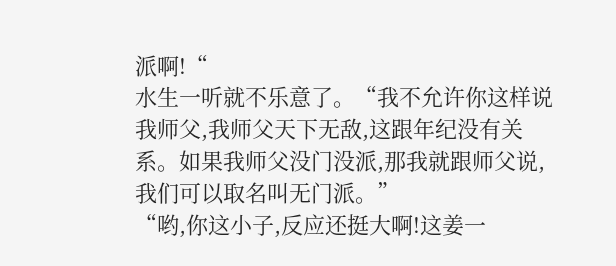派啊!“
水生一听就不乐意了。“我不允许你这样说我师父,我师父天下无敌,这跟年纪没有关系。如果我师父没门没派,那我就跟师父说,我们可以取名叫无门派。”
“哟,你这小子,反应还挺大啊!这姜一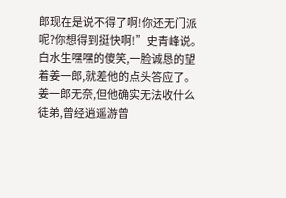郎现在是说不得了啊!你还无门派呢?你想得到挺快啊!”史青峰说。
白水生嘿嘿的傻笑,一脸诚恳的望着姜一郎,就差他的点头答应了。
姜一郎无奈,但他确实无法收什么徒弟,曾经逍遥游曾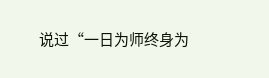说过“一日为师终身为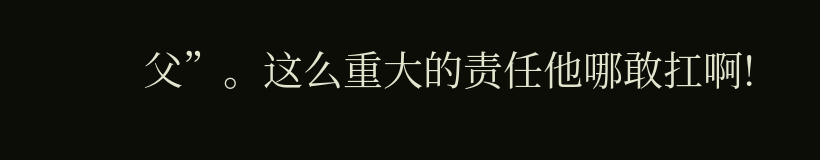父”。这么重大的责任他哪敢扛啊!